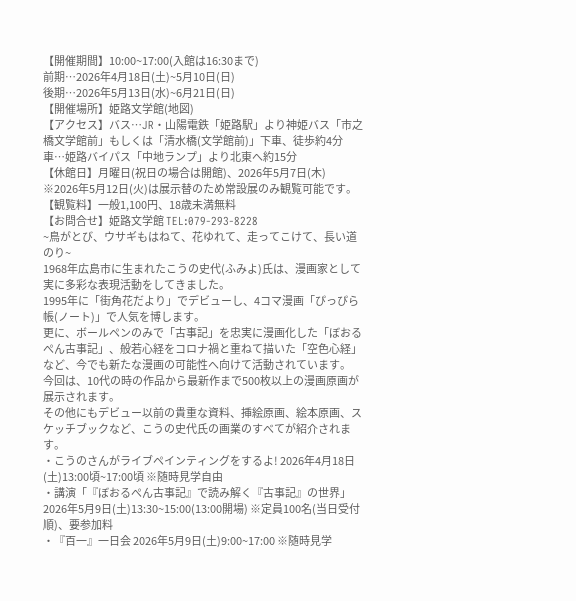【開催期間】10:00~17:00(入館は16:30まで)
前期…2026年4月18日(土)~5月10日(日)
後期…2026年5月13日(水)~6月21日(日)
【開催場所】姫路文学館(地図)
【アクセス】バス…JR・山陽電鉄「姫路駅」より神姫バス「市之橋文学館前」もしくは「清水橋(文学館前)」下車、徒歩約4分 車…姫路バイパス「中地ランプ」より北東へ約15分
【休館日】月曜日(祝日の場合は開館)、2026年5月7日(木)
※2026年5月12日(火)は展示替のため常設展のみ観覧可能です。
【観覧料】一般1,100円、18歳未満無料
【お問合せ】姫路文学館 TEL:079-293-8228
~鳥がとび、ウサギもはねて、花ゆれて、走ってこけて、長い道のり~
1968年広島市に生まれたこうの史代(ふみよ)氏は、漫画家として実に多彩な表現活動をしてきました。
1995年に「街角花だより」でデビューし、4コマ漫画「ぴっぴら帳(ノート)」で人気を博します。
更に、ボールペンのみで「古事記」を忠実に漫画化した「ぼおるぺん古事記」、般若心経をコロナ禍と重ねて描いた「空色心経」など、今でも新たな漫画の可能性へ向けて活動されています。
今回は、10代の時の作品から最新作まで500枚以上の漫画原画が展示されます。
その他にもデビュー以前の貴重な資料、挿絵原画、絵本原画、スケッチブックなど、こうの史代氏の画業のすべてが紹介されます。
・こうのさんがライブペインティングをするよ! 2026年4月18日(土)13:00頃~17:00頃 ※随時見学自由
・講演「『ぼおるぺん古事記』で読み解く『古事記』の世界」 2026年5月9日(土)13:30~15:00(13:00開場) ※定員100名(当日受付順)、要参加料
・『百一』一日会 2026年5月9日(土)9:00~17:00 ※随時見学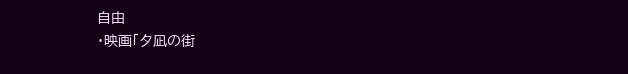自由
・映画「夕凪の街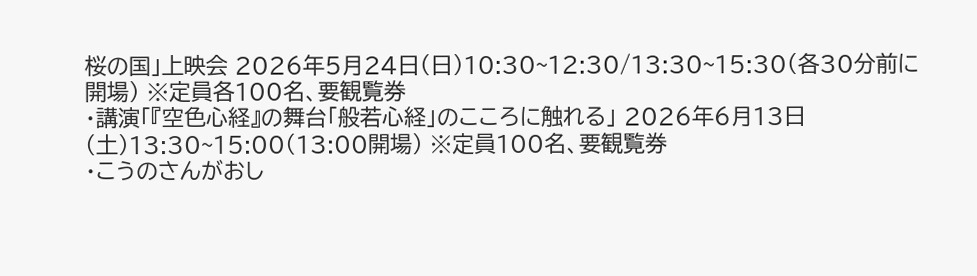桜の国」上映会 2026年5月24日(日)10:30~12:30/13:30~15:30(各30分前に開場) ※定員各100名、要観覧券
・講演「『空色心経』の舞台「般若心経」のこころに触れる」 2026年6月13日(土)13:30~15:00(13:00開場) ※定員100名、要観覧券
・こうのさんがおし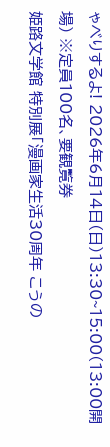ゃべりするよ! 2026年6月14日(日)13:30~15:00(13:00開場) ※定員100名、要観覧券
姫路文学館 特別展「漫画家生活30周年 こうの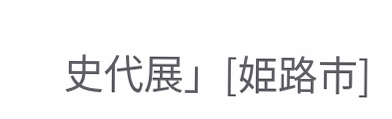史代展」[姫路市]